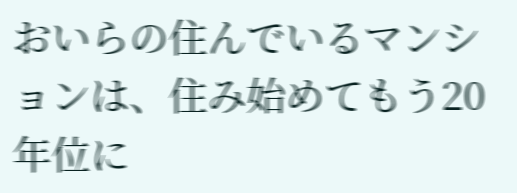おいらの住んでいるマンションは、住み始めてもう20年位に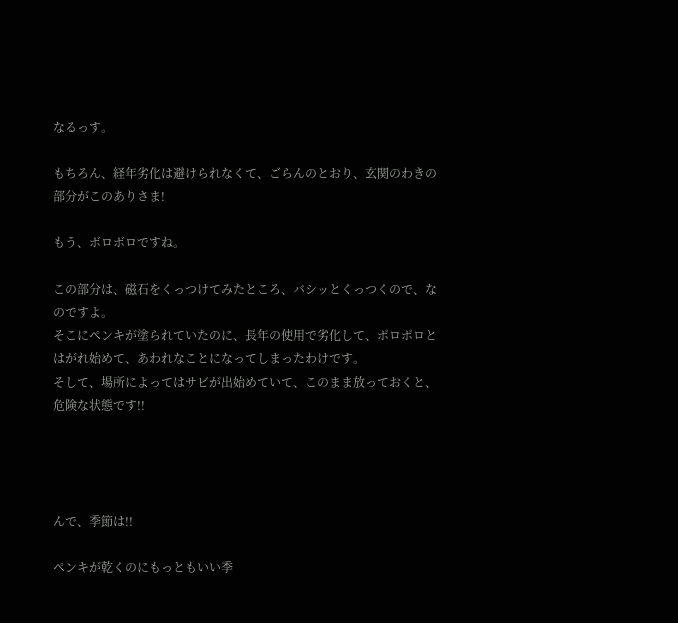なるっす。

もちろん、経年劣化は避けられなくて、ごらんのとおり、玄関のわきの部分がこのありさま!

もう、ボロボロですね。

この部分は、磁石をくっつけてみたところ、バシッとくっつくので、なのですよ。
そこにペンキが塗られていたのに、長年の使用で劣化して、ポロポロとはがれ始めて、あわれなことになってしまったわけです。
そして、場所によってはサビが出始めていて、このまま放っておくと、危険な状態です!!




んで、季節は!!

ペンキが乾くのにもっともいい季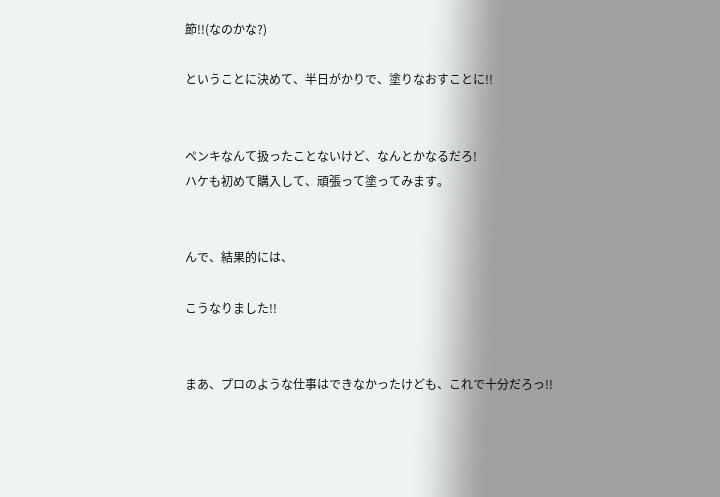節!!(なのかな?)

ということに決めて、半日がかりで、塗りなおすことに!!


ペンキなんて扱ったことないけど、なんとかなるだろ!
ハケも初めて購入して、頑張って塗ってみます。


んで、結果的には、

こうなりました!!


まあ、プロのような仕事はできなかったけども、これで十分だろっ!!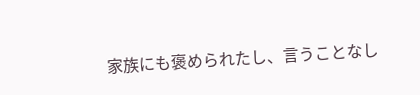家族にも褒められたし、言うことなし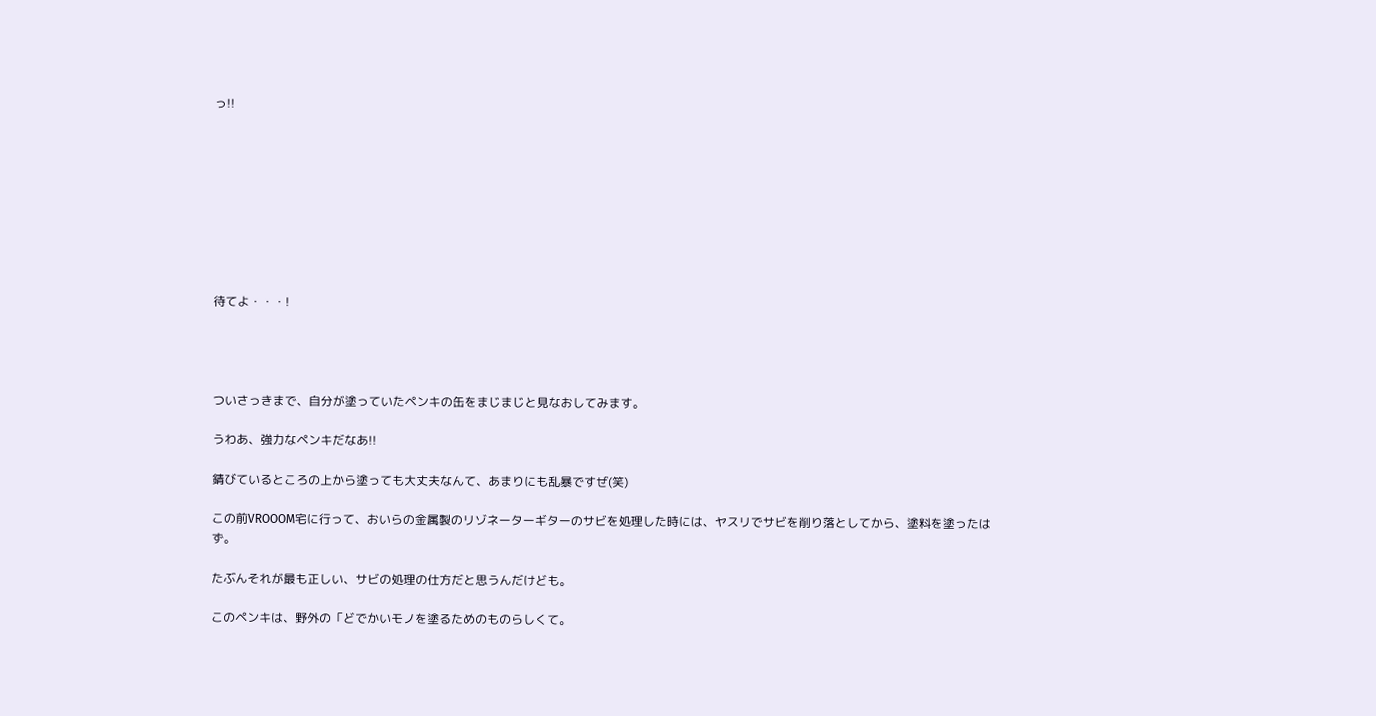っ!!









待てよ・・・!




ついさっきまで、自分が塗っていたペンキの缶をまじまじと見なおしてみます。

うわあ、強力なペンキだなあ!!

錆びているところの上から塗っても大丈夫なんて、あまりにも乱暴ですぜ(笑)

この前VROOOM宅に行って、おいらの金属製のリゾネーターギターのサビを処理した時には、ヤスリでサビを削り落としてから、塗料を塗ったはず。

たぶんそれが最も正しい、サビの処理の仕方だと思うんだけども。

このペンキは、野外の「どでかいモノを塗るためのものらしくて。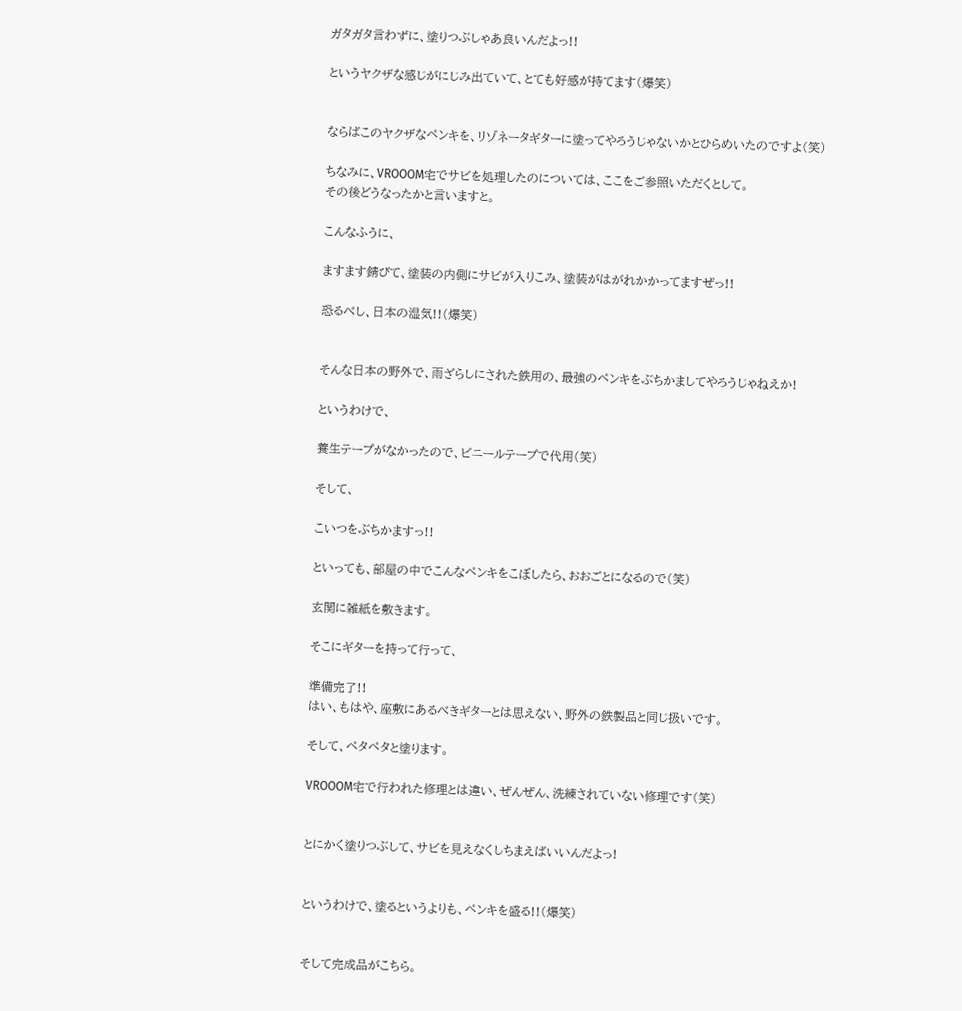ガタガタ言わずに、塗りつぶしゃあ良いんだよっ!!

というヤクザな感じがにじみ出ていて、とても好感が持てます(爆笑)


ならばこのヤクザなペンキを、リゾネータギターに塗ってやろうじゃないかとひらめいたのですよ(笑)

ちなみに、VROOOM宅でサビを処理したのについては、ここをご参照いただくとして。
その後どうなったかと言いますと。

こんなふうに、

ますます錆びて、塗装の内側にサビが入りこみ、塗装がはがれかかってますぜっ!!

恐るべし、日本の湿気!!(爆笑)


そんな日本の野外で、雨ざらしにされた鉄用の、最強のペンキをぶちかましてやろうじゃねえか!

というわけで、

養生テープがなかったので、ビニールテープで代用(笑)

そして、

こいつをぶちかますっ!!

といっても、部屋の中でこんなペンキをこぼしたら、おおごとになるので(笑)

玄関に雑紙を敷きます。

そこにギターを持って行って、

準備完了!!
はい、もはや、座敷にあるべきギターとは思えない、野外の鉄製品と同じ扱いです。

そして、ペタペタと塗ります。

VROOOM宅で行われた修理とは違い、ぜんぜん、洗練されていない修理です(笑)


とにかく塗りつぶして、サビを見えなくしちまえばいいんだよっ!


というわけで、塗るというよりも、ペンキを盛る!!(爆笑)


そして完成品がこちら。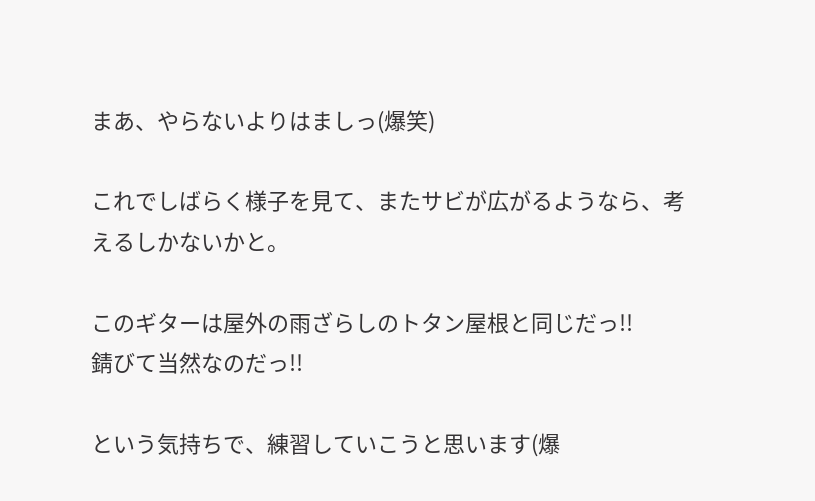まあ、やらないよりはましっ(爆笑)

これでしばらく様子を見て、またサビが広がるようなら、考えるしかないかと。

このギターは屋外の雨ざらしのトタン屋根と同じだっ!!
錆びて当然なのだっ!!

という気持ちで、練習していこうと思います(爆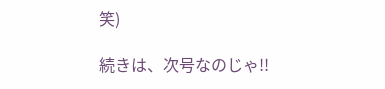笑)

続きは、次号なのじゃ!!